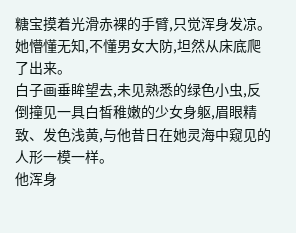糖宝摸着光滑赤裸的手臂,只觉浑身发凉。她懵懂无知,不懂男女大防,坦然从床底爬了出来。
白子画垂眸望去,未见熟悉的绿色小虫,反倒撞见一具白皙稚嫩的少女身躯,眉眼精致、发色浅黄,与他昔日在她灵海中窥见的人形一模一样。
他浑身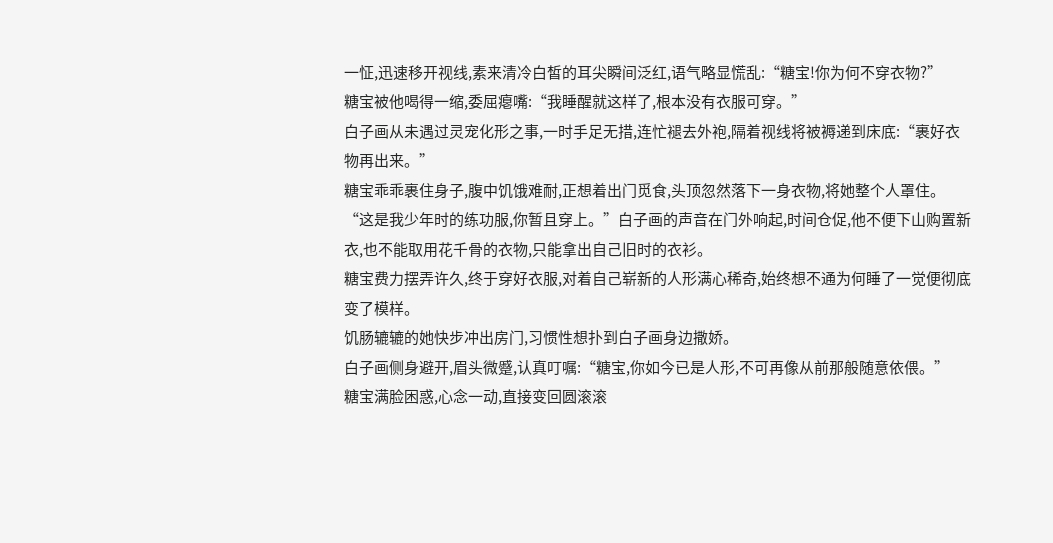一怔,迅速移开视线,素来清冷白皙的耳尖瞬间泛红,语气略显慌乱:“糖宝!你为何不穿衣物?”
糖宝被他喝得一缩,委屈瘪嘴:“我睡醒就这样了,根本没有衣服可穿。”
白子画从未遇过灵宠化形之事,一时手足无措,连忙褪去外袍,隔着视线将被褥递到床底:“裹好衣物再出来。”
糖宝乖乖裹住身子,腹中饥饿难耐,正想着出门觅食,头顶忽然落下一身衣物,将她整个人罩住。
“这是我少年时的练功服,你暂且穿上。”白子画的声音在门外响起,时间仓促,他不便下山购置新衣,也不能取用花千骨的衣物,只能拿出自己旧时的衣衫。
糖宝费力摆弄许久,终于穿好衣服,对着自己崭新的人形满心稀奇,始终想不通为何睡了一觉便彻底变了模样。
饥肠辘辘的她快步冲出房门,习惯性想扑到白子画身边撒娇。
白子画侧身避开,眉头微蹙,认真叮嘱:“糖宝,你如今已是人形,不可再像从前那般随意依偎。”
糖宝满脸困惑,心念一动,直接变回圆滚滚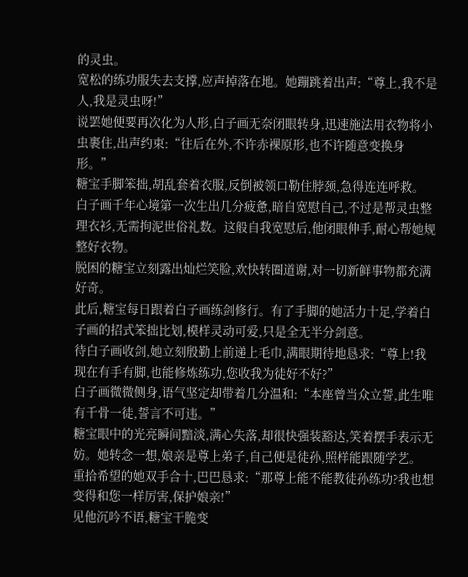的灵虫。
宽松的练功服失去支撑,应声掉落在地。她蹦跳着出声:“尊上,我不是人,我是灵虫呀!”
说罢她便要再次化为人形,白子画无奈闭眼转身,迅速施法用衣物将小虫裹住,出声约束:“往后在外,不许赤裸原形,也不许随意变换身形。”
糖宝手脚笨拙,胡乱套着衣服,反倒被领口勒住脖颈,急得连连呼救。
白子画千年心境第一次生出几分疲惫,暗自宽慰自己,不过是帮灵虫整理衣衫,无需拘泥世俗礼数。这般自我宽慰后,他闭眼伸手,耐心帮她规整好衣物。
脱困的糖宝立刻露出灿烂笑脸,欢快转圈道谢,对一切新鲜事物都充满好奇。
此后,糖宝每日跟着白子画练剑修行。有了手脚的她活力十足,学着白子画的招式笨拙比划,模样灵动可爱,只是全无半分剑意。
待白子画收剑,她立刻殷勤上前递上毛巾,满眼期待地恳求:“尊上!我现在有手有脚,也能修炼练功,您收我为徒好不好?”
白子画微微侧身,语气坚定却带着几分温和:“本座曾当众立誓,此生唯有千骨一徒,誓言不可违。”
糖宝眼中的光亮瞬间黯淡,满心失落,却很快强装豁达,笑着摆手表示无妨。她转念一想,娘亲是尊上弟子,自己便是徒孙,照样能跟随学艺。
重拾希望的她双手合十,巴巴恳求:“那尊上能不能教徒孙练功?我也想变得和您一样厉害,保护娘亲!”
见他沉吟不语,糖宝干脆变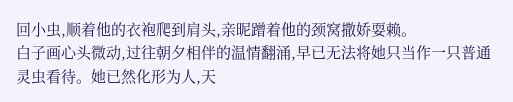回小虫,顺着他的衣袍爬到肩头,亲昵蹭着他的颈窝撒娇耍赖。
白子画心头微动,过往朝夕相伴的温情翻涌,早已无法将她只当作一只普通灵虫看待。她已然化形为人,天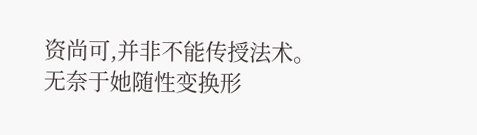资尚可,并非不能传授法术。
无奈于她随性变换形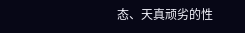态、天真顽劣的性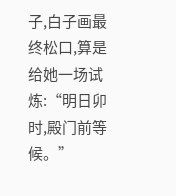子,白子画最终松口,算是给她一场试炼:“明日卯时,殿门前等候。”